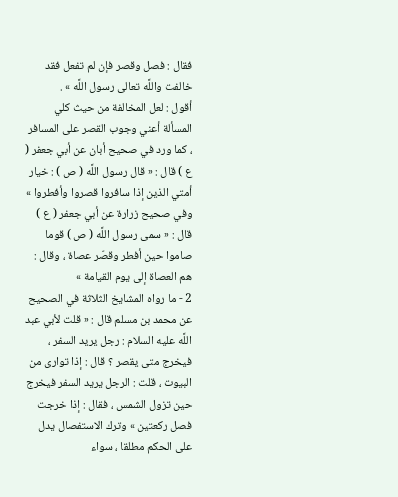فقال : فصل وقصر فإن لم تفعل فقد خالفت واللَّه تعالى رسول اللَّه » .
أقول : لعل المخالفة من حيث كلي المسألة أعني وجوب القصر على المسافر ، كما ورد في صحيح أبان عن أبي جعفر ( ع ) قال : « قال رسول اللَّه ( ص ) : خيار أمتي الذين إذا سافروا قصروا وأفطروا » وفي صحيح زرارة عن أبي جعفر ( ع ) قال : « سمى رسول اللَّه ( ص ) قوما صاموا حين أفطر وقصّر عصاة ، وقال : هم العصاة إلى يوم القيامة »
2 - ما رواه المشايخ الثلاثة في الصحيح عن محمد بن مسلم قال : « قلت لأبي عبد اللَّه عليه السلام : رجل يريد السفر ، فيخرج متى يقصر ؟ قال : إذا توارى من البيوت ، قلت : الرجل يريد السفر فيخرج حين تزول الشمس ، فقال : إذا خرجت فصل ركعتين » وترك الاستفصال يدل على الحكم مطلقا ، سواء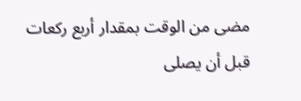مضى من الوقت بمقدار أربع ركعات قبل أن يصلى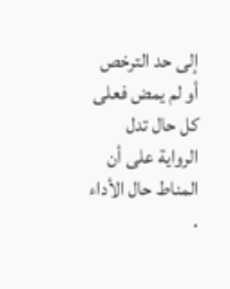إلى حد الترخص أو لم يمض فعلى كل حال تدل الرواية على أن المناط حال الأداء .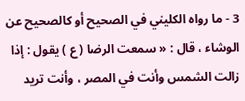3 - ما رواه الكليني في الصحيح أو كالصحيح عن الوشاء ، قال : « سمعت الرضا ( ع ) يقول : إذا زالت الشمس وأنت في المصر ، وأنت تريد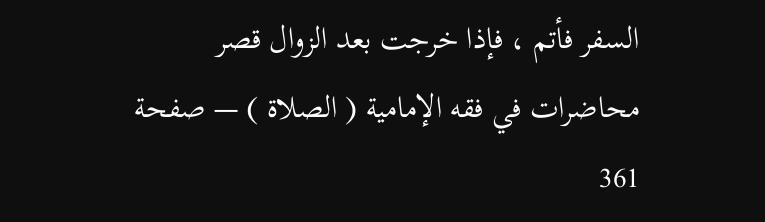السفر فأتم ، فإذا خرجت بعد الزوال قصر
محاضرات في فقه الإمامية ( الصلاة ) — صفحة 361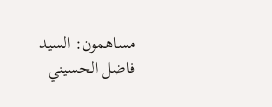مساهمون: السيد فاضل الحسيني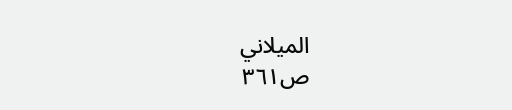الميلاني
ص٣٦١